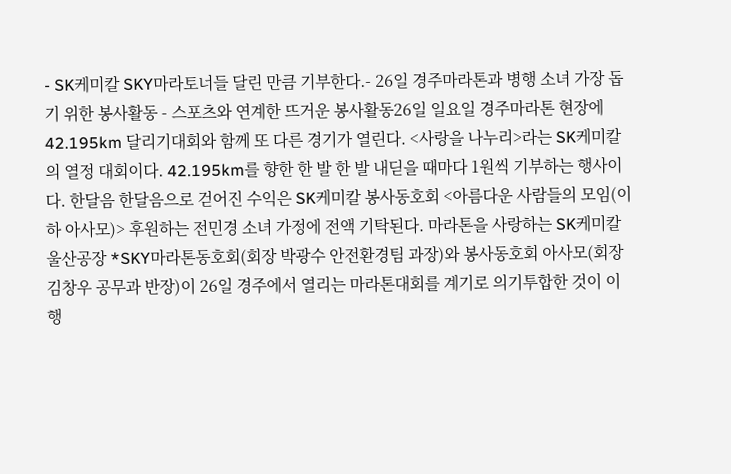- SK케미칼 SKY마라토너들 달린 만큼 기부한다.- 26일 경주마라톤과 병행 소녀 가장 돕기 위한 봉사활동 - 스포츠와 연계한 뜨거운 봉사활동26일 일요일 경주마라톤 현장에 42.195km 달리기대회와 함께 또 다른 경기가 열린다. <사랑을 나누리>라는 SK케미칼의 열정 대회이다. 42.195km를 향한 한 발 한 발 내딛을 때마다 1원씩 기부하는 행사이다. 한달음 한달음으로 걷어진 수익은 SK케미칼 봉사동호회 <아름다운 사람들의 모임(이하 아사모)> 후원하는 전민경 소녀 가정에 전액 기탁된다. 마라톤을 사랑하는 SK케미칼 울산공장 *SKY마라톤동호회(회장 박광수 안전환경팀 과장)와 봉사동호회 아사모(회장 김창우 공무과 반장)이 26일 경주에서 열리는 마라톤대회를 계기로 의기투합한 것이 이 행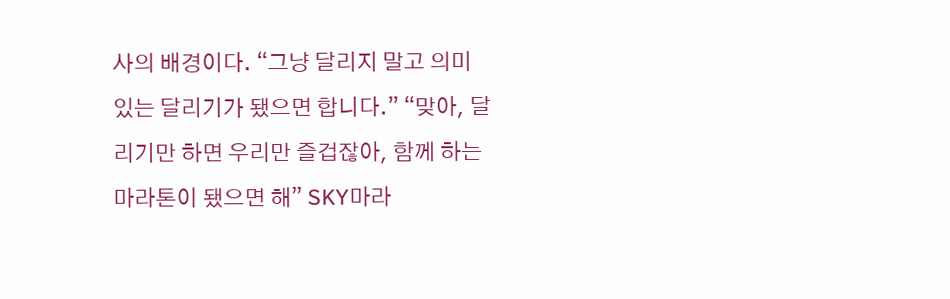사의 배경이다. “그냥 달리지 말고 의미 있는 달리기가 됐으면 합니다.” “맞아, 달리기만 하면 우리만 즐겁잖아, 함께 하는 마라톤이 됐으면 해” SKY마라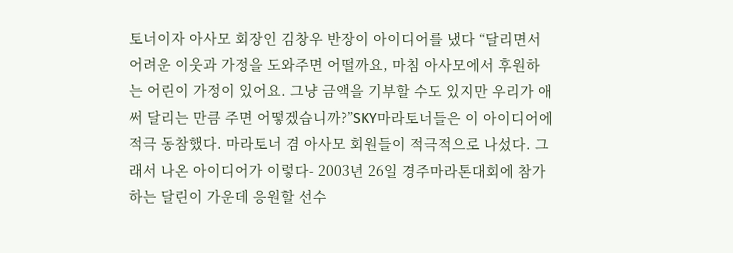토너이자 아사모 회장인 김창우 반장이 아이디어를 냈다 “달리면서 어려운 이웃과 가정을 도와주면 어떨까요, 마침 아사모에서 후원하는 어린이 가정이 있어요. 그냥 금액을 기부할 수도 있지만 우리가 애써 달리는 만큼 주면 어떻겠습니까?”SKY마라토너들은 이 아이디어에 적극 동참했다. 마라토너 겸 아사모 회원들이 적극적으로 나섰다. 그래서 나온 아이디어가 이렇다- 2003년 26일 경주마라톤대회에 참가하는 달린이 가운데 응원할 선수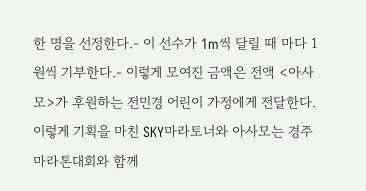한 명을 선정한다.- 이 선수가 1m씩 달릴 때 마다 1원씩 기부한다.- 이렇게 모여진 금액은 전액 <아사모>가 후원하는 전민경 어린이 가정에게 전달한다.이렇게 기획을 마친 SKY마라토너와 아사모는 경주마라톤대회와 함께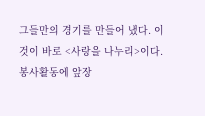그들만의 경기를 만들어 냈다. 이것이 바로 <사랑을 나누리>이다.봉사활동에 앞장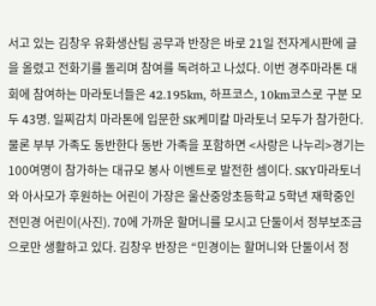서고 있는 김창우 유화생산팀 공무과 반장은 바로 21일 전자게시판에 글을 올렸고 전화기를 돌리며 참여를 독려하고 나섰다. 이번 경주마라톤 대회에 참여하는 마라토너들은 42.195km, 하프코스, 10km코스로 구분 모두 43명. 일찌감치 마라톤에 입문한 SK케미칼 마라토너 모두가 참가한다. 물론 부부 가족도 동반한다 동반 가족을 포함하면 <사랑은 나누리>경기는 100여명이 참가하는 대규모 봉사 이벤트로 발전한 셈이다. SKY마라토너와 아사모가 후원하는 어린이 가장은 울산중앙초등학교 5학년 재학중인 전민경 어린이(사진). 70에 가까운 할머니를 모시고 단둘이서 정부보조금으로만 생활하고 있다. 김창우 반장은 “민경이는 할머니와 단둘이서 정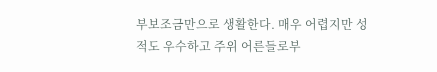부보조금만으로 생활한다. 매우 어렵지만 성적도 우수하고 주위 어른들로부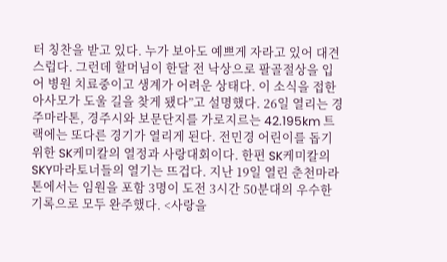터 칭찬을 받고 있다. 누가 보아도 예쁘게 자라고 있어 대견스럽다. 그런데 할머님이 한달 전 낙상으로 팔골절상을 입어 병원 치료중이고 생계가 어려운 상태다. 이 소식을 접한 아사모가 도울 길을 찾게 됐다”고 설명했다. 26일 열리는 경주마라톤, 경주시와 보문단지를 가로지르는 42.195km 트랙에는 또다른 경기가 열리게 된다. 전민경 어린이를 돕기 위한 SK케미칼의 열정과 사랑대회이다. 한편 SK케미칼의 SKY마라토너들의 열기는 뜨겁다. 지난 19일 열린 춘천마라톤에서는 임원을 포함 3명이 도전 3시간 50분대의 우수한 기록으로 모두 완주했다. <사랑을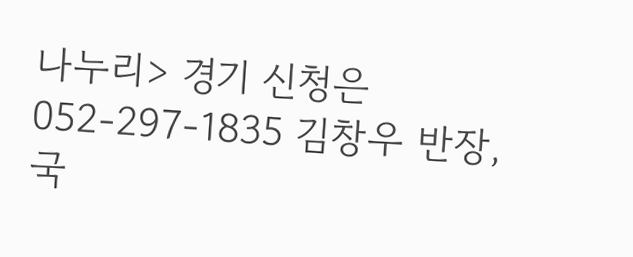나누리> 경기 신청은 052-297-1835 김창우 반장, 국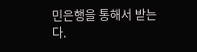민은행을 통해서 받는다.